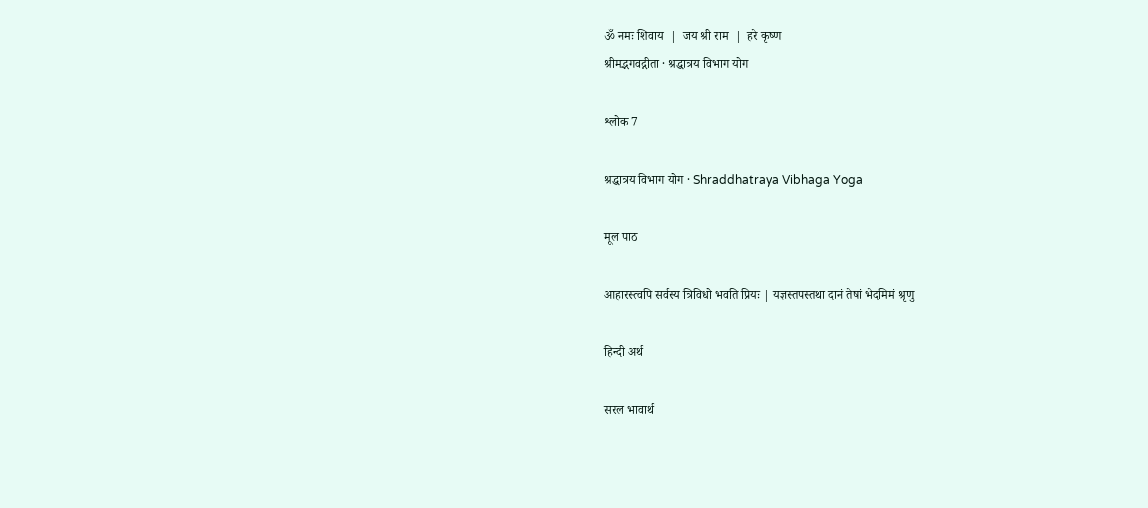ॐ नमः शिवाय  |  जय श्री राम  |  हरे कृष्ण
श्रीमद्भगवद्गीता · श्रद्धात्रय विभाग योग

श्लोक 7

श्रद्धात्रय विभाग योग · Shraddhatraya Vibhaga Yoga

मूल पाठ

आहारस्त्वपि सर्वस्य त्रिविधो भवति प्रियः | यज्ञस्तपस्तथा दानं तेषां भेदमिमं श्रृणु

हिन्दी अर्थ

सरल भावार्थ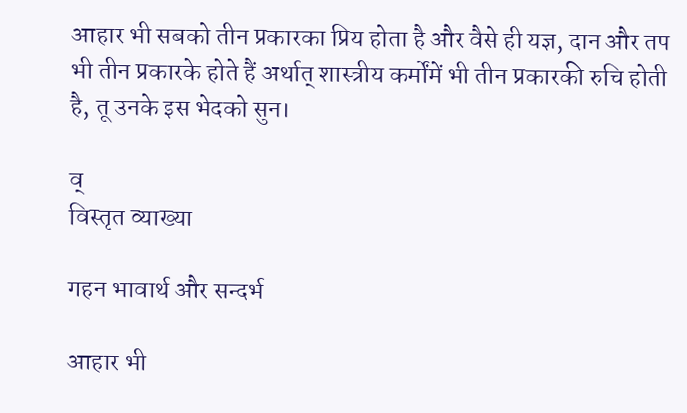आहार भी सबको तीन प्रकारका प्रिय होता है और वैसे ही यज्ञ, दान और तप भी तीन प्रकारके होते हैं अर्थात् शास्त्रीय कर्मोंमें भी तीन प्रकारकी रुचि होती है, तू उनके इस भेदको सुन।

व्
विस्तृत व्याख्या

गहन भावार्थ और सन्दर्भ

आहार भी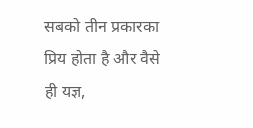सबको तीन प्रकारका प्रिय होता है और वैसे ही यज्ञ,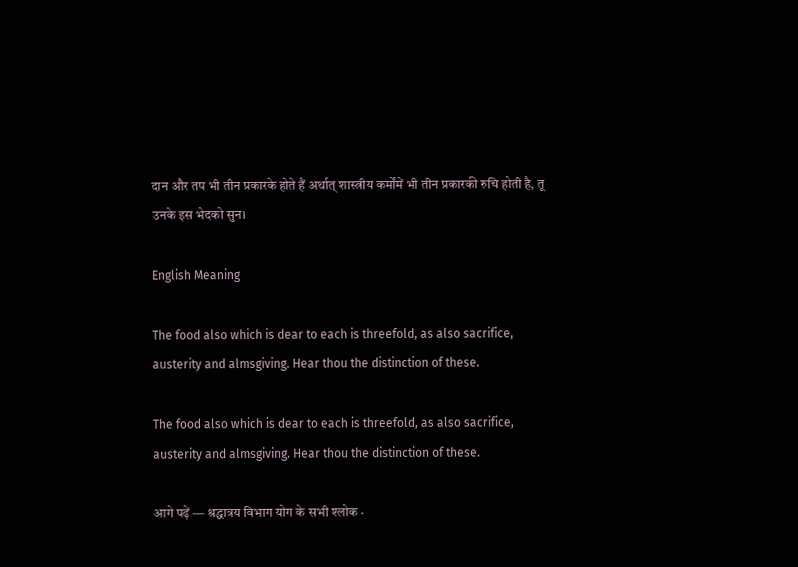दान और तप भी तीन प्रकारके होते हैं अर्थात् शास्त्रीय कर्मोंमें भी तीन प्रकारकी रुचि होती है, तू उनके इस भेदको सुन।

English Meaning

The food also which is dear to each is threefold, as also sacrifice, austerity and almsgiving. Hear thou the distinction of these.

The food also which is dear to each is threefold, as also sacrifice, austerity and almsgiving. Hear thou the distinction of these.

आगे पढ़ें — श्रद्धात्रय विभाग योग के सभी श्लोक ·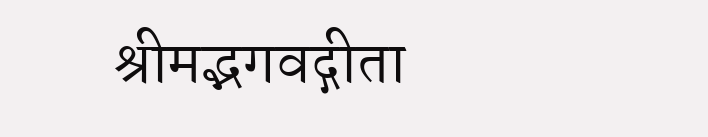श्रीमद्भगवद्गीता